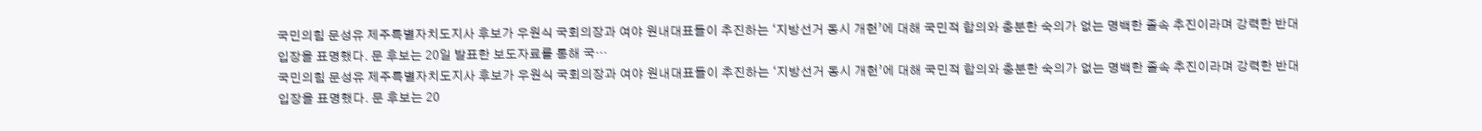국민의힘 문성유 제주특별자치도지사 후보가 우원식 국회의장과 여야 원내대표들이 추진하는 ‘지방선거 동시 개헌’에 대해 국민적 합의와 충분한 숙의가 없는 명백한 졸속 추진이라며 강력한 반대 입장을 표명했다. 문 후보는 20일 발표한 보도자료를 통해 국…
국민의힘 문성유 제주특별자치도지사 후보가 우원식 국회의장과 여야 원내대표들이 추진하는 ‘지방선거 동시 개헌’에 대해 국민적 합의와 충분한 숙의가 없는 명백한 졸속 추진이라며 강력한 반대 입장을 표명했다. 문 후보는 20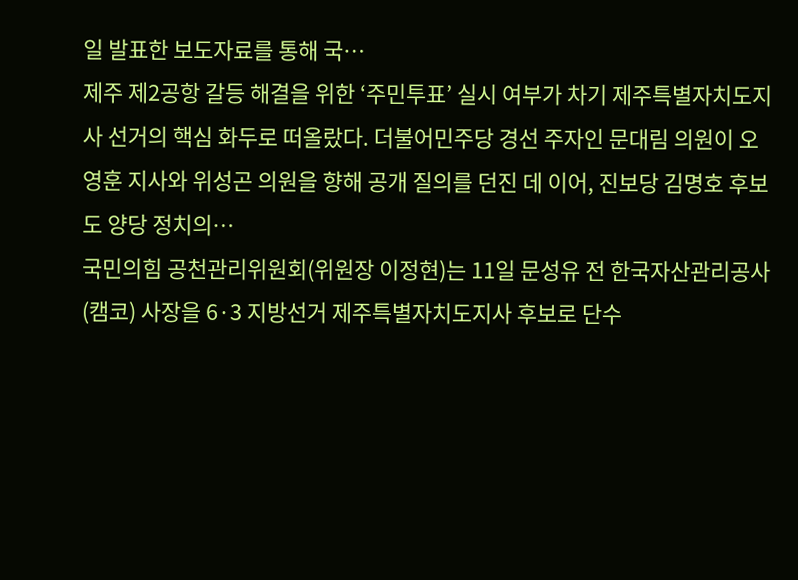일 발표한 보도자료를 통해 국…
제주 제2공항 갈등 해결을 위한 ‘주민투표’ 실시 여부가 차기 제주특별자치도지사 선거의 핵심 화두로 떠올랐다. 더불어민주당 경선 주자인 문대림 의원이 오영훈 지사와 위성곤 의원을 향해 공개 질의를 던진 데 이어, 진보당 김명호 후보도 양당 정치의…
국민의힘 공천관리위원회(위원장 이정현)는 11일 문성유 전 한국자산관리공사(캠코) 사장을 6·3 지방선거 제주특별자치도지사 후보로 단수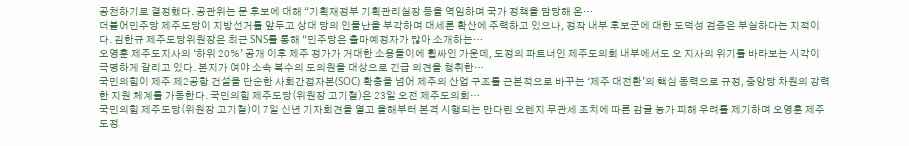공천하기로 결정했다. 공관위는 문 후보에 대해 “기획재정부 기획관리실장 등을 역임하며 국가 정책을 담당해 온…
더불어민주당 제주도당이 지방선거를 앞두고 상대 당의 인물난을 부각하며 대세론 확산에 주력하고 있으나, 정작 내부 후보군에 대한 도덕성 검증은 부실하다는 지적이다. 김한규 제주도당위원장은 최근 SNS를 통해 “민주당은 출마예정자가 많아 소개하는…
오영훈 제주도지사의 ‘하위 20%’ 공개 이후 제주 정가가 거대한 소용돌이에 휩싸인 가운데, 도정의 파트너인 제주도의회 내부에서도 오 지사의 위기를 바라보는 시각이 극명하게 갈리고 있다. 본지가 여야 소속 복수의 도의원을 대상으로 긴급 의견을 청취한…
국민의힘이 제주 제2공항 건설을 단순한 사회간접자본(SOC) 확충을 넘어 제주의 산업 구조를 근본적으로 바꾸는 ‘제주 대전환’의 핵심 동력으로 규정, 중앙당 차원의 강력한 지원 체계를 가동한다. 국민의힘 제주도당(위원장 고기철)은 23일 오전 제주도의회…
국민의힘 제주도당(위원장 고기철)이 7일 신년 기자회견을 열고 올해부터 본격 시행되는 만다린 오렌지 무관세 조치에 따른 감귤 농가 피해 우려를 제기하며 오영훈 제주도정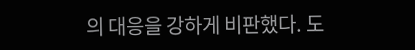의 대응을 강하게 비판했다. 도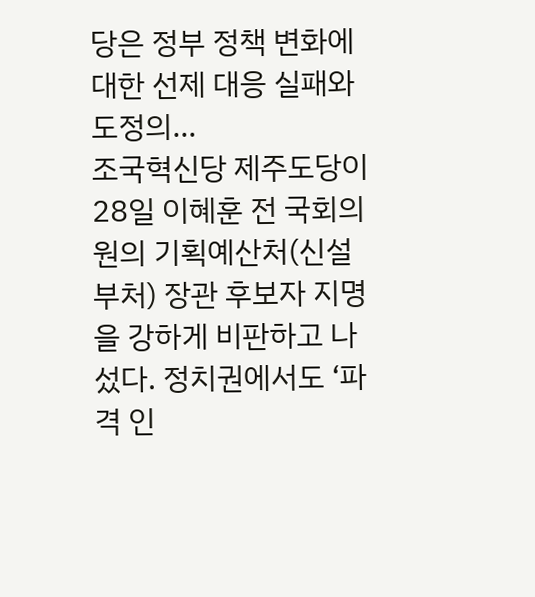당은 정부 정책 변화에 대한 선제 대응 실패와 도정의…
조국혁신당 제주도당이 28일 이혜훈 전 국회의원의 기획예산처(신설 부처) 장관 후보자 지명을 강하게 비판하고 나섰다. 정치권에서도 ‘파격 인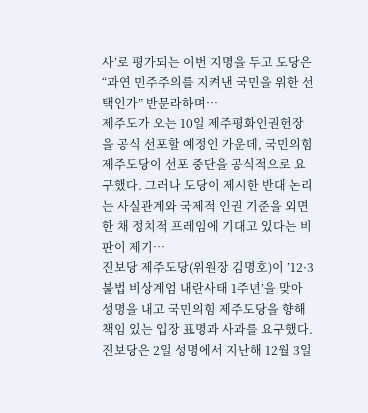사’로 평가되는 이번 지명을 두고 도당은 “과연 민주주의를 지켜낸 국민을 위한 선택인가” 반문라하며…
제주도가 오는 10일 제주평화인권헌장을 공식 선포할 예정인 가운데, 국민의힘 제주도당이 선포 중단을 공식적으로 요구했다. 그러나 도당이 제시한 반대 논리는 사실관계와 국제적 인권 기준을 외면한 채 정치적 프레임에 기대고 있다는 비판이 제기…
진보당 제주도당(위원장 김명호)이 ’12·3 불법 비상계엄 내란사태 1주년’을 맞아 성명을 내고 국민의힘 제주도당을 향해 책임 있는 입장 표명과 사과를 요구했다. 진보당은 2일 성명에서 지난해 12월 3일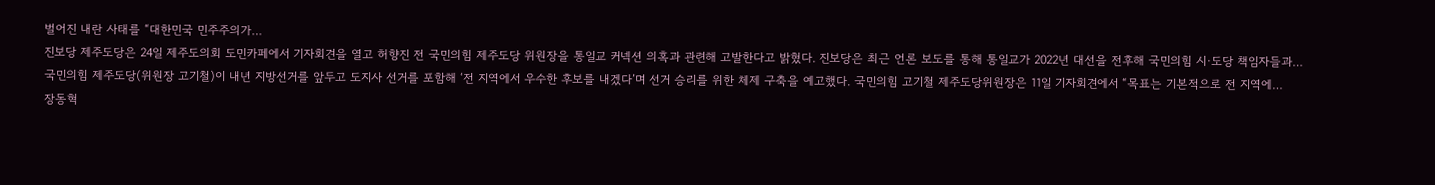벌어진 내란 사태를 “대한민국 민주주의가…
진보당 제주도당은 24일 제주도의회 도민카페에서 기자회견을 열고 허향진 전 국민의힘 제주도당 위원장을 통일교 커넥션 의혹과 관련해 고발한다고 밝혔다. 진보당은 최근 언론 보도를 통해 통일교가 2022년 대선을 전후해 국민의힘 시·도당 책임자들과…
국민의힘 제주도당(위원장 고기철)이 내년 지방선거를 앞두고 도지사 선거를 포함해 ‘전 지역에서 우수한 후보를 내겠다’며 선거 승리를 위한 체제 구축을 예고했다. 국민의힘 고기철 제주도당위원장은 11일 기자회견에서 “목표는 기본적으로 전 지역에…
장동혁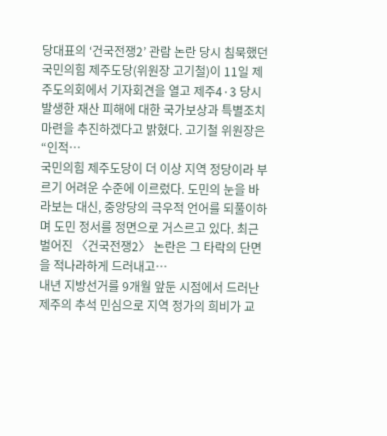당대표의 ‘건국전쟁2’ 관람 논란 당시 침묵했던 국민의힘 제주도당(위원장 고기철)이 11일 제주도의회에서 기자회견을 열고 제주4·3 당시 발생한 재산 피해에 대한 국가보상과 특별조치 마련을 추진하겠다고 밝혔다. 고기철 위원장은 “인적…
국민의힘 제주도당이 더 이상 지역 정당이라 부르기 어려운 수준에 이르렀다. 도민의 눈을 바라보는 대신, 중앙당의 극우적 언어를 되풀이하며 도민 정서를 정면으로 거스르고 있다. 최근 벌어진 〈건국전쟁2〉 논란은 그 타락의 단면을 적나라하게 드러내고…
내년 지방선거를 9개월 앞둔 시점에서 드러난 제주의 추석 민심으로 지역 정가의 희비가 교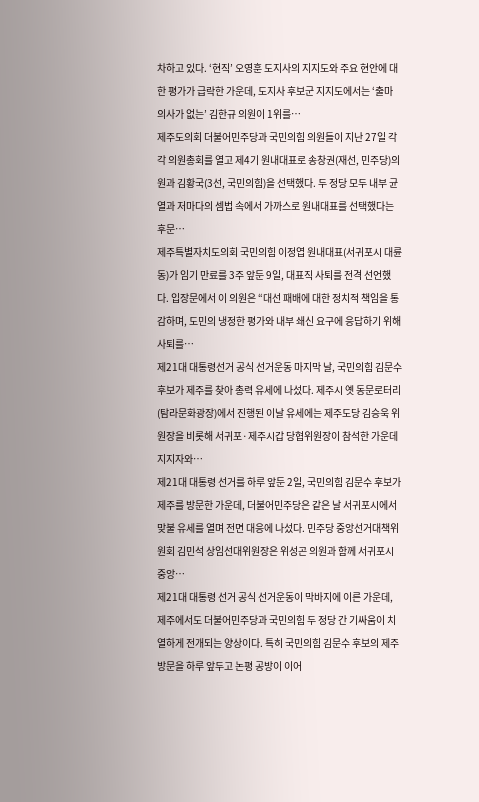차하고 있다. ‘현직’ 오영훈 도지사의 지지도와 주요 현안에 대한 평가가 급락한 가운데, 도지사 후보군 지지도에서는 ‘출마 의사가 없는’ 김한규 의원이 1위를…
제주도의회 더불어민주당과 국민의힘 의원들이 지난 27일 각각 의원총회를 열고 제4기 원내대표로 송창권(재선, 민주당)의원과 김황국(3선, 국민의힘)을 선택했다. 두 정당 모두 내부 균열과 저마다의 셈법 속에서 가까스로 원내대표를 선택했다는 후문…
제주특별자치도의회 국민의힘 이정엽 원내대표(서귀포시 대륜동)가 임기 만료를 3주 앞둔 9일, 대표직 사퇴를 전격 선언했다. 입장문에서 이 의원은 “대선 패배에 대한 정치적 책임을 통감하며, 도민의 냉정한 평가와 내부 쇄신 요구에 응답하기 위해 사퇴를…
제21대 대통령선거 공식 선거운동 마지막 날, 국민의힘 김문수 후보가 제주를 찾아 총력 유세에 나섰다. 제주시 옛 동문로터리(탐라문화광장)에서 진행된 이날 유세에는 제주도당 김승욱 위원장을 비롯해 서귀포·제주시갑 당협위원장이 참석한 가운데 지지자와…
제21대 대통령 선거를 하루 앞둔 2일, 국민의힘 김문수 후보가 제주를 방문한 가운데, 더불어민주당은 같은 날 서귀포시에서 맞불 유세를 열며 전면 대응에 나섰다. 민주당 중앙선거대책위원회 김민석 상임선대위원장은 위성곤 의원과 함께 서귀포시 중앙…
제21대 대통령 선거 공식 선거운동이 막바지에 이른 가운데, 제주에서도 더불어민주당과 국민의힘 두 정당 간 기싸움이 치열하게 전개되는 양상이다. 특히 국민의힘 김문수 후보의 제주 방문을 하루 앞두고 논평 공방이 이어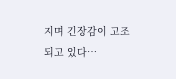지며 긴장감이 고조되고 있다…